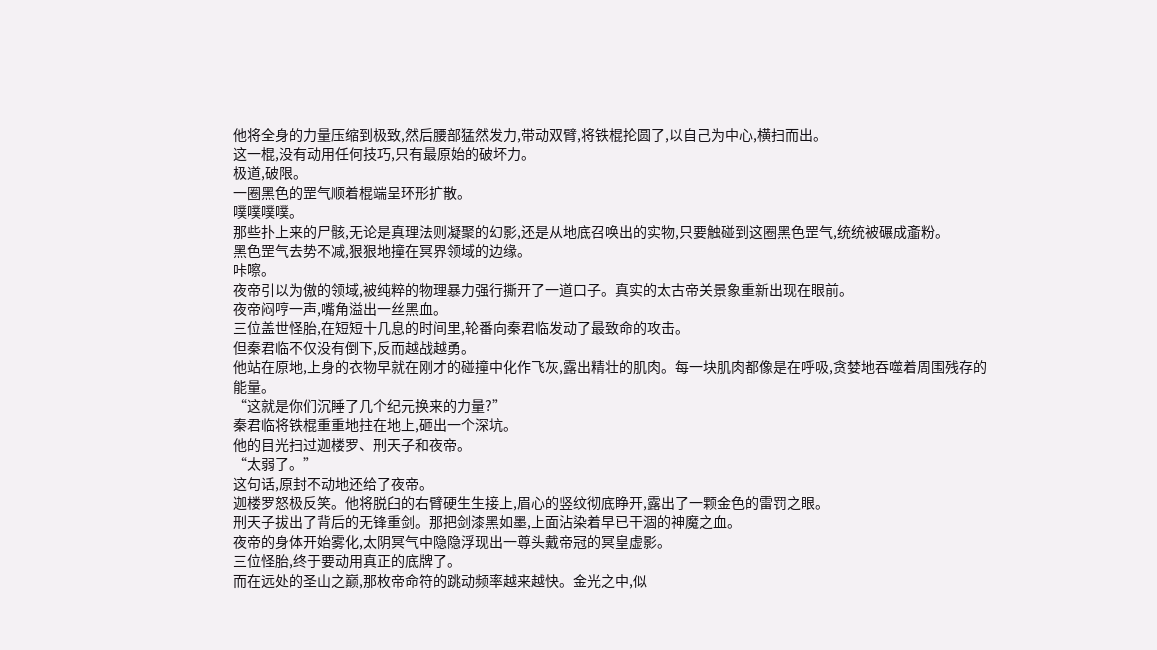他将全身的力量压缩到极致,然后腰部猛然发力,带动双臂,将铁棍抡圆了,以自己为中心,横扫而出。
这一棍,没有动用任何技巧,只有最原始的破坏力。
极道,破限。
一圈黑色的罡气顺着棍端呈环形扩散。
噗噗噗噗。
那些扑上来的尸骸,无论是真理法则凝聚的幻影,还是从地底召唤出的实物,只要触碰到这圈黑色罡气,统统被碾成齑粉。
黑色罡气去势不减,狠狠地撞在冥界领域的边缘。
咔嚓。
夜帝引以为傲的领域,被纯粹的物理暴力强行撕开了一道口子。真实的太古帝关景象重新出现在眼前。
夜帝闷哼一声,嘴角溢出一丝黑血。
三位盖世怪胎,在短短十几息的时间里,轮番向秦君临发动了最致命的攻击。
但秦君临不仅没有倒下,反而越战越勇。
他站在原地,上身的衣物早就在刚才的碰撞中化作飞灰,露出精壮的肌肉。每一块肌肉都像是在呼吸,贪婪地吞噬着周围残存的能量。
“这就是你们沉睡了几个纪元换来的力量?”
秦君临将铁棍重重地拄在地上,砸出一个深坑。
他的目光扫过迦楼罗、刑天子和夜帝。
“太弱了。”
这句话,原封不动地还给了夜帝。
迦楼罗怒极反笑。他将脱臼的右臂硬生生接上,眉心的竖纹彻底睁开,露出了一颗金色的雷罚之眼。
刑天子拔出了背后的无锋重剑。那把剑漆黑如墨,上面沾染着早已干涸的神魔之血。
夜帝的身体开始雾化,太阴冥气中隐隐浮现出一尊头戴帝冠的冥皇虚影。
三位怪胎,终于要动用真正的底牌了。
而在远处的圣山之巅,那枚帝命符的跳动频率越来越快。金光之中,似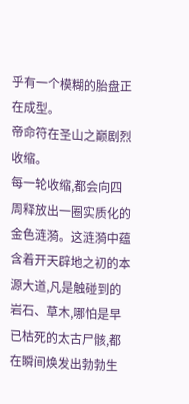乎有一个模糊的胎盘正在成型。
帝命符在圣山之巅剧烈收缩。
每一轮收缩,都会向四周释放出一圈实质化的金色涟漪。这涟漪中蕴含着开天辟地之初的本源大道,凡是触碰到的岩石、草木,哪怕是早已枯死的太古尸骸,都在瞬间焕发出勃勃生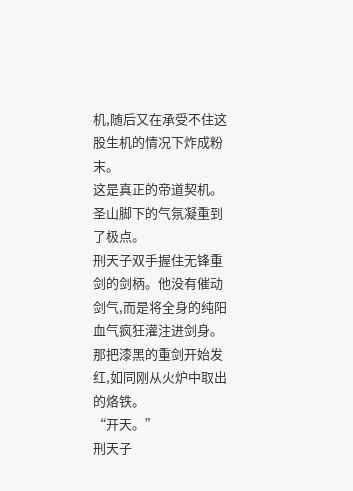机,随后又在承受不住这股生机的情况下炸成粉末。
这是真正的帝道契机。
圣山脚下的气氛凝重到了极点。
刑天子双手握住无锋重剑的剑柄。他没有催动剑气,而是将全身的纯阳血气疯狂灌注进剑身。那把漆黑的重剑开始发红,如同刚从火炉中取出的烙铁。
“开天。”
刑天子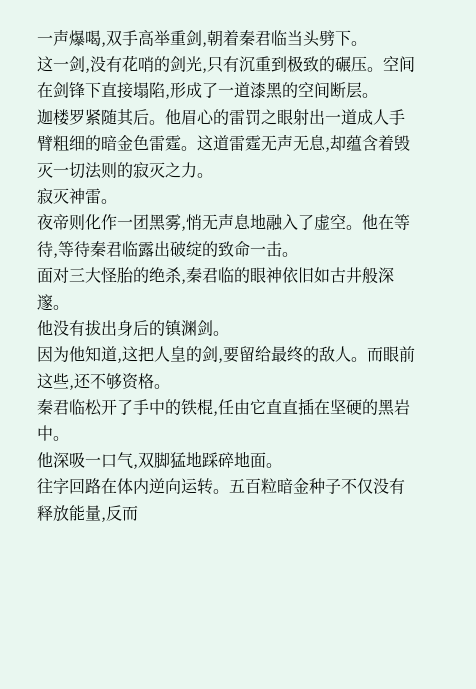一声爆喝,双手高举重剑,朝着秦君临当头劈下。
这一剑,没有花哨的剑光,只有沉重到极致的碾压。空间在剑锋下直接塌陷,形成了一道漆黑的空间断层。
迦楼罗紧随其后。他眉心的雷罚之眼射出一道成人手臂粗细的暗金色雷霆。这道雷霆无声无息,却蕴含着毁灭一切法则的寂灭之力。
寂灭神雷。
夜帝则化作一团黑雾,悄无声息地融入了虚空。他在等待,等待秦君临露出破绽的致命一击。
面对三大怪胎的绝杀,秦君临的眼神依旧如古井般深邃。
他没有拔出身后的镇渊剑。
因为他知道,这把人皇的剑,要留给最终的敌人。而眼前这些,还不够资格。
秦君临松开了手中的铁棍,任由它直直插在坚硬的黑岩中。
他深吸一口气,双脚猛地踩碎地面。
往字回路在体内逆向运转。五百粒暗金种子不仅没有释放能量,反而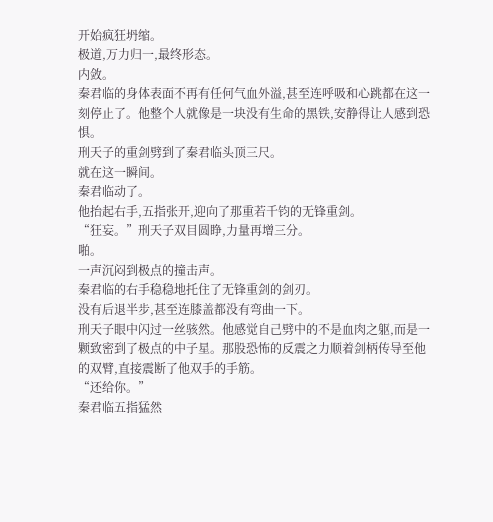开始疯狂坍缩。
极道,万力归一,最终形态。
内敛。
秦君临的身体表面不再有任何气血外溢,甚至连呼吸和心跳都在这一刻停止了。他整个人就像是一块没有生命的黑铁,安静得让人感到恐惧。
刑天子的重剑劈到了秦君临头顶三尺。
就在这一瞬间。
秦君临动了。
他抬起右手,五指张开,迎向了那重若千钧的无锋重剑。
“狂妄。”刑天子双目圆睁,力量再增三分。
啪。
一声沉闷到极点的撞击声。
秦君临的右手稳稳地托住了无锋重剑的剑刃。
没有后退半步,甚至连膝盖都没有弯曲一下。
刑天子眼中闪过一丝骇然。他感觉自己劈中的不是血肉之躯,而是一颗致密到了极点的中子星。那股恐怖的反震之力顺着剑柄传导至他的双臂,直接震断了他双手的手筋。
“还给你。”
秦君临五指猛然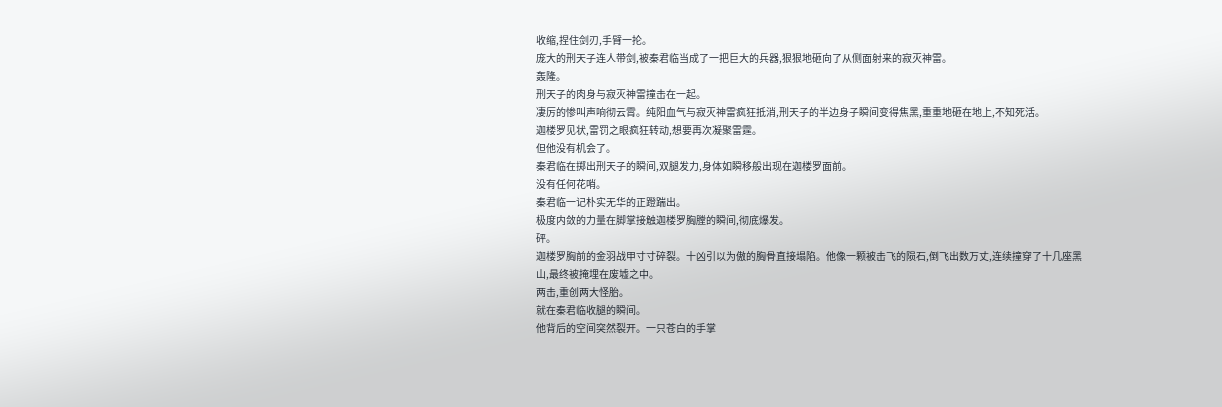收缩,捏住剑刃,手臂一抡。
庞大的刑天子连人带剑,被秦君临当成了一把巨大的兵器,狠狠地砸向了从侧面射来的寂灭神雷。
轰隆。
刑天子的肉身与寂灭神雷撞击在一起。
凄厉的惨叫声响彻云霄。纯阳血气与寂灭神雷疯狂抵消,刑天子的半边身子瞬间变得焦黑,重重地砸在地上,不知死活。
迦楼罗见状,雷罚之眼疯狂转动,想要再次凝聚雷霆。
但他没有机会了。
秦君临在掷出刑天子的瞬间,双腿发力,身体如瞬移般出现在迦楼罗面前。
没有任何花哨。
秦君临一记朴实无华的正蹬踹出。
极度内敛的力量在脚掌接触迦楼罗胸膛的瞬间,彻底爆发。
砰。
迦楼罗胸前的金羽战甲寸寸碎裂。十凶引以为傲的胸骨直接塌陷。他像一颗被击飞的陨石,倒飞出数万丈,连续撞穿了十几座黑山,最终被掩埋在废墟之中。
两击,重创两大怪胎。
就在秦君临收腿的瞬间。
他背后的空间突然裂开。一只苍白的手掌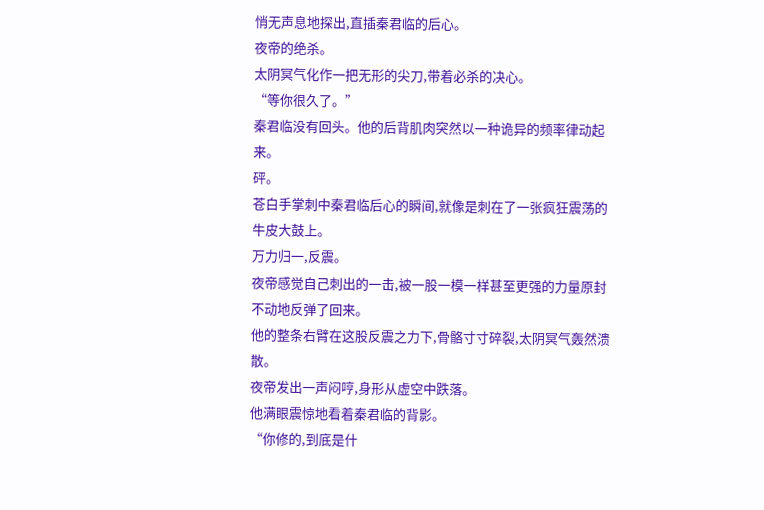悄无声息地探出,直插秦君临的后心。
夜帝的绝杀。
太阴冥气化作一把无形的尖刀,带着必杀的决心。
“等你很久了。”
秦君临没有回头。他的后背肌肉突然以一种诡异的频率律动起来。
砰。
苍白手掌刺中秦君临后心的瞬间,就像是刺在了一张疯狂震荡的牛皮大鼓上。
万力归一,反震。
夜帝感觉自己刺出的一击,被一股一模一样甚至更强的力量原封不动地反弹了回来。
他的整条右臂在这股反震之力下,骨骼寸寸碎裂,太阴冥气轰然溃散。
夜帝发出一声闷哼,身形从虚空中跌落。
他满眼震惊地看着秦君临的背影。
“你修的,到底是什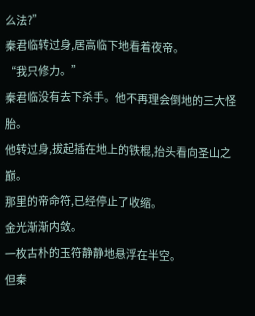么法?”
秦君临转过身,居高临下地看着夜帝。
“我只修力。”
秦君临没有去下杀手。他不再理会倒地的三大怪胎。
他转过身,拔起插在地上的铁棍,抬头看向圣山之巅。
那里的帝命符,已经停止了收缩。
金光渐渐内敛。
一枚古朴的玉符静静地悬浮在半空。
但秦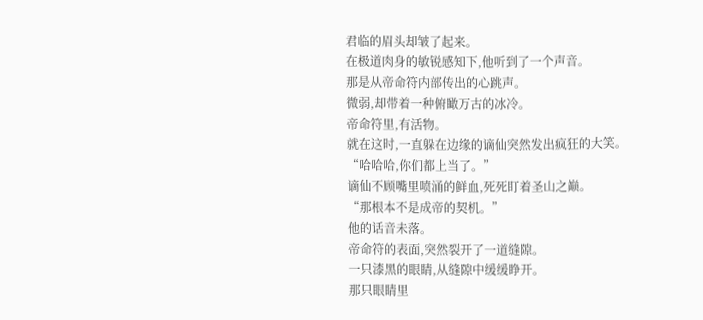君临的眉头却皱了起来。
在极道肉身的敏锐感知下,他听到了一个声音。
那是从帝命符内部传出的心跳声。
微弱,却带着一种俯瞰万古的冰冷。
帝命符里,有活物。
就在这时,一直躲在边缘的谪仙突然发出疯狂的大笑。
“哈哈哈,你们都上当了。”
谪仙不顾嘴里喷涌的鲜血,死死盯着圣山之巅。
“那根本不是成帝的契机。”
他的话音未落。
帝命符的表面,突然裂开了一道缝隙。
一只漆黑的眼睛,从缝隙中缓缓睁开。
那只眼睛里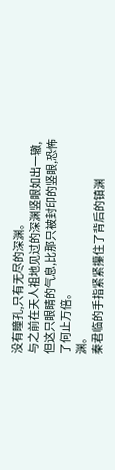没有瞳孔,只有无尽的深渊。
与之前在天人祖地见过的深渊竖眼如出一辙,但这只眼睛的气息,比那只被封印的竖眼,恐怖了何止万倍。
渊。
秦君临的手指紧紧攥住了背后的镇渊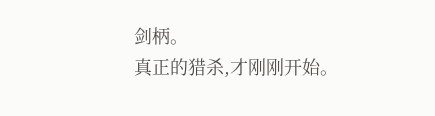剑柄。
真正的猎杀,才刚刚开始。